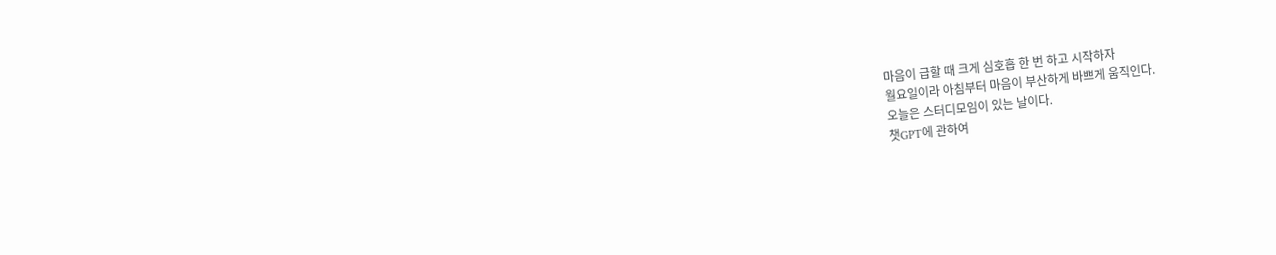마음이 급할 때 크게 심호흡 한 번 하고 시작하자
월요일이라 아침부터 마음이 부산하게 바쁘게 움직인다.
오늘은 스터디모임이 있는 날이다.
챗GPT에 관하여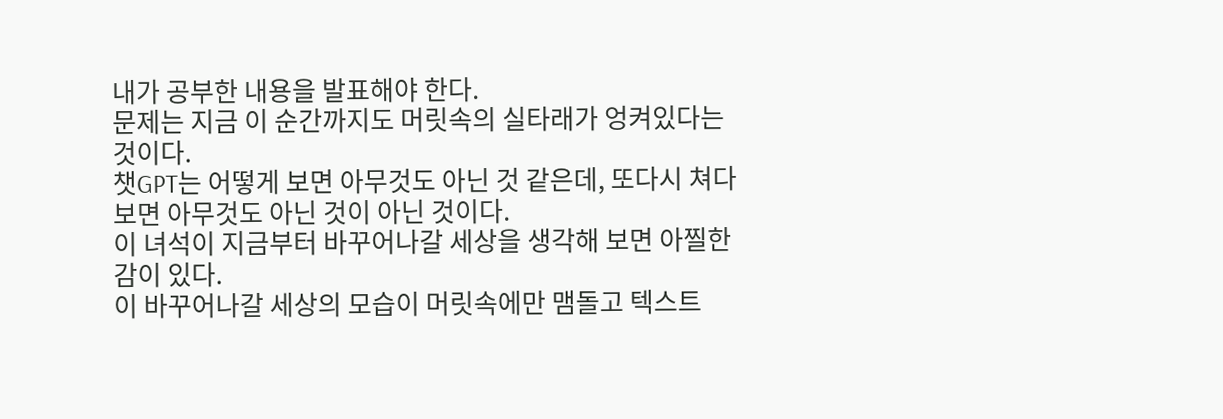내가 공부한 내용을 발표해야 한다.
문제는 지금 이 순간까지도 머릿속의 실타래가 엉켜있다는 것이다.
챗GPT는 어떻게 보면 아무것도 아닌 것 같은데, 또다시 쳐다보면 아무것도 아닌 것이 아닌 것이다.
이 녀석이 지금부터 바꾸어나갈 세상을 생각해 보면 아찔한 감이 있다.
이 바꾸어나갈 세상의 모습이 머릿속에만 맴돌고 텍스트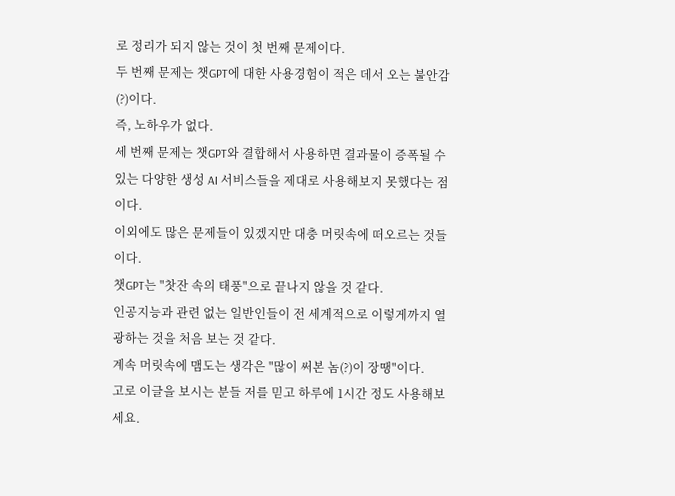로 정리가 되지 않는 것이 첫 번째 문제이다.
두 번째 문제는 챗GPT에 대한 사용경험이 적은 데서 오는 불안감(?)이다.
즉, 노하우가 없다.
세 번째 문제는 챗GPT와 결합해서 사용하면 결과물이 증폭될 수 있는 다양한 생성 AI 서비스들을 제대로 사용해보지 못했다는 점이다.
이외에도 많은 문제들이 있겠지만 대충 머릿속에 떠오르는 것들이다.
챗GPT는 "찻잔 속의 태풍"으로 끝나지 않을 것 같다.
인공지능과 관련 없는 일반인들이 전 세계적으로 이렇게까지 열광하는 것을 처음 보는 것 같다.
계속 머릿속에 맴도는 생각은 "많이 써본 놈(?)이 장땡"이다.
고로 이글을 보시는 분들 저를 믿고 하루에 1시간 정도 사용해보세요.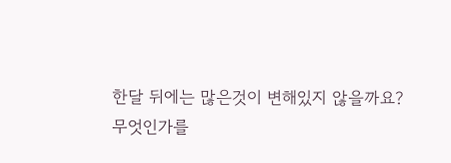한달 뒤에는 많은것이 변해있지 않을까요?
무엇인가를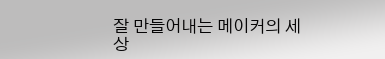잘 만들어내는 메이커의 세상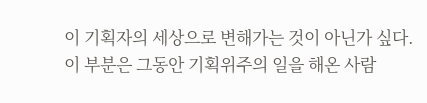이 기획자의 세상으로 변해가는 것이 아닌가 싶다.
이 부분은 그동안 기획위주의 일을 해온 사람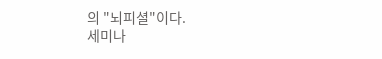의 "뇌피셜"이다.
세미나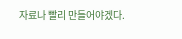자료나 빨리 만들어야겠다.